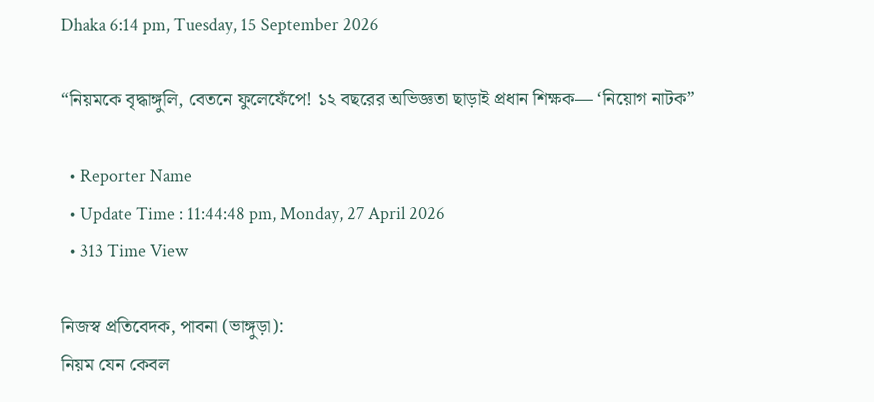Dhaka 6:14 pm, Tuesday, 15 September 2026

“নিয়মকে বৃদ্ধাঙ্গুলি, বেতনে ফুলেফেঁপে! ১২ বছরের অভিজ্ঞতা ছাড়াই প্রধান শিক্ষক— ‘নিয়োগ নাটক”

  • Reporter Name
  • Update Time : 11:44:48 pm, Monday, 27 April 2026
  • 313 Time View

নিজস্ব প্রতিবেদক, পাবনা (ভাঙ্গুড়া):
নিয়ম যেন কেবল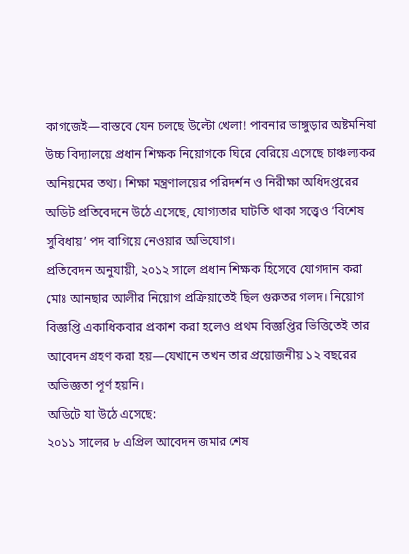কাগজেই—বাস্তবে যেন চলছে উল্টো খেলা! পাবনার ভাঙ্গুড়ার অষ্টমনিষা উচ্চ বিদ্যালয়ে প্রধান শিক্ষক নিয়োগকে ঘিরে বেরিয়ে এসেছে চাঞ্চল্যকর অনিয়মের তথ্য। শিক্ষা মন্ত্রণালয়ের পরিদর্শন ও নিরীক্ষা অধিদপ্তরের অডিট প্রতিবেদনে উঠে এসেছে, যোগ্যতার ঘাটতি থাকা সত্ত্বেও ‘বিশেষ সুবিধায়’ পদ বাগিয়ে নেওয়ার অভিযোগ।
প্রতিবেদন অনুযায়ী, ২০১২ সালে প্রধান শিক্ষক হিসেবে যোগদান করা মোঃ আনছার আলীর নিয়োগ প্রক্রিয়াতেই ছিল গুরুতর গলদ। নিয়োগ বিজ্ঞপ্তি একাধিকবার প্রকাশ করা হলেও প্রথম বিজ্ঞপ্তির ভিত্তিতেই তার আবেদন গ্রহণ করা হয়—যেখানে তখন তার প্রয়োজনীয় ১২ বছরের অভিজ্ঞতা পূর্ণ হয়নি।
অডিটে যা উঠে এসেছে:
২০১১ সালের ৮ এপ্রিল আবেদন জমার শেষ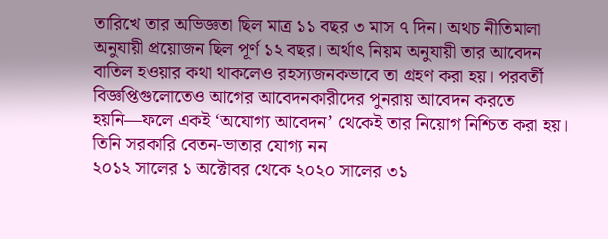তারিখে তার অভিজ্ঞতা ছিল মাত্র ১১ বছর ৩ মাস ৭ দিন। অথচ নীতিমালা অনুযায়ী প্রয়োজন ছিল পূর্ণ ১২ বছর। অর্থাৎ নিয়ম অনুযায়ী তার আবেদন বাতিল হওয়ার কথা থাকলেও রহস্যজনকভাবে তা গ্রহণ করা হয়। পরবর্তী বিজ্ঞপ্তিগুলোতেও আগের আবেদনকারীদের পুনরায় আবেদন করতে হয়নি—ফলে একই ‘অযোগ্য আবেদন’ থেকেই তার নিয়োগ নিশ্চিত করা হয়।
তিনি সরকারি বেতন-ভাতার যোগ্য নন
২০১২ সালের ১ অক্টোবর থেকে ২০২০ সালের ৩১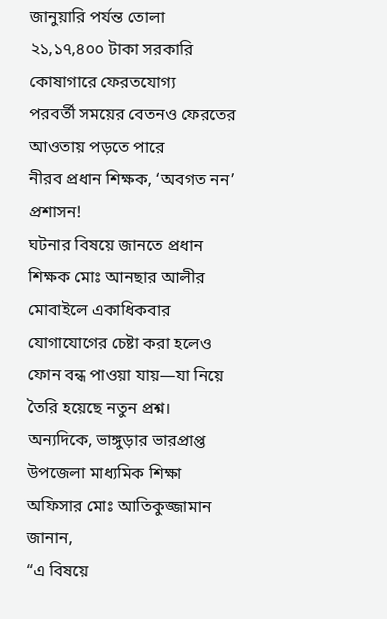জানুয়ারি পর্যন্ত তোলা ২১,১৭,৪০০ টাকা সরকারি কোষাগারে ফেরতযোগ্য
পরবর্তী সময়ের বেতনও ফেরতের আওতায় পড়তে পারে
নীরব প্রধান শিক্ষক, ‘অবগত নন’ প্রশাসন!
ঘটনার বিষয়ে জানতে প্রধান শিক্ষক মোঃ আনছার আলীর মোবাইলে একাধিকবার যোগাযোগের চেষ্টা করা হলেও ফোন বন্ধ পাওয়া যায়—যা নিয়ে তৈরি হয়েছে নতুন প্রশ্ন।
অন্যদিকে, ভাঙ্গুড়ার ভারপ্রাপ্ত উপজেলা মাধ্যমিক শিক্ষা অফিসার মোঃ আতিকুজ্জামান জানান,
“এ বিষয়ে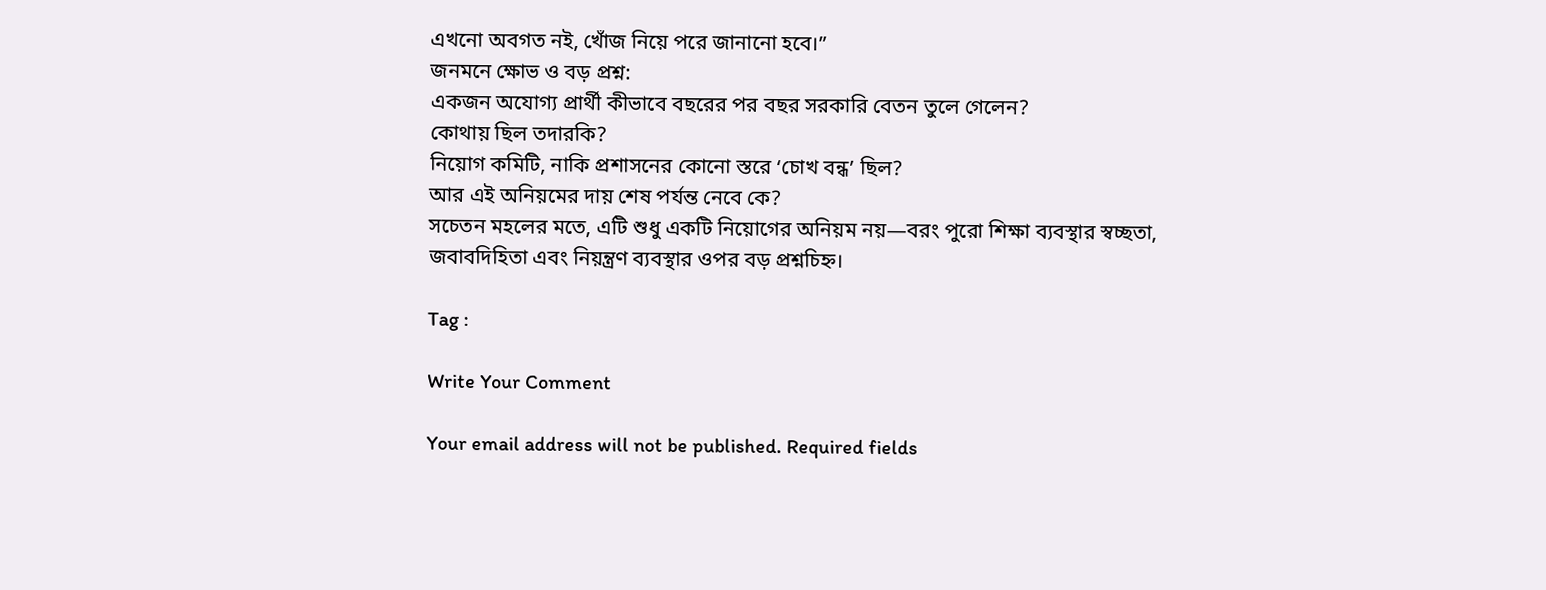এখনো অবগত নই, খোঁজ নিয়ে পরে জানানো হবে।”
জনমনে ক্ষোভ ও বড় প্রশ্ন:
একজন অযোগ্য প্রার্থী কীভাবে বছরের পর বছর সরকারি বেতন তুলে গেলেন?
কোথায় ছিল তদারকি?
নিয়োগ কমিটি, নাকি প্রশাসনের কোনো স্তরে ‘চোখ বন্ধ’ ছিল?
আর এই অনিয়মের দায় শেষ পর্যন্ত নেবে কে?
সচেতন মহলের মতে, এটি শুধু একটি নিয়োগের অনিয়ম নয়—বরং পুরো শিক্ষা ব্যবস্থার স্বচ্ছতা, জবাবদিহিতা এবং নিয়ন্ত্রণ ব্যবস্থার ওপর বড় প্রশ্নচিহ্ন।

Tag :

Write Your Comment

Your email address will not be published. Required fields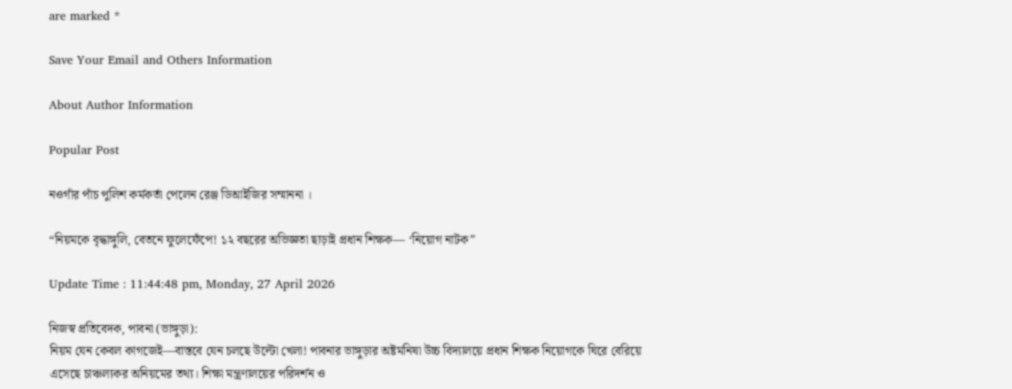are marked *

Save Your Email and Others Information

About Author Information

Popular Post

নওগাঁর পাঁচ পুলিশ কর্মকর্তা পেলেন রেঞ্জ ডিআইজির সম্মাননা ।

“নিয়মকে বৃদ্ধাঙ্গুলি, বেতনে ফুলেফেঁপে! ১২ বছরের অভিজ্ঞতা ছাড়াই প্রধান শিক্ষক— ‘নিয়োগ নাটক”

Update Time : 11:44:48 pm, Monday, 27 April 2026

নিজস্ব প্রতিবেদক, পাবনা (ভাঙ্গুড়া):
নিয়ম যেন কেবল কাগজেই—বাস্তবে যেন চলছে উল্টো খেলা! পাবনার ভাঙ্গুড়ার অষ্টমনিষা উচ্চ বিদ্যালয়ে প্রধান শিক্ষক নিয়োগকে ঘিরে বেরিয়ে এসেছে চাঞ্চল্যকর অনিয়মের তথ্য। শিক্ষা মন্ত্রণালয়ের পরিদর্শন ও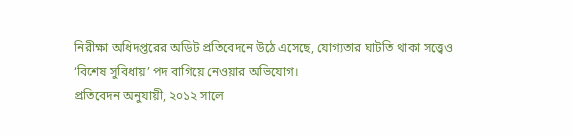নিরীক্ষা অধিদপ্তরের অডিট প্রতিবেদনে উঠে এসেছে, যোগ্যতার ঘাটতি থাকা সত্ত্বেও ‘বিশেষ সুবিধায়’ পদ বাগিয়ে নেওয়ার অভিযোগ।
প্রতিবেদন অনুযায়ী, ২০১২ সালে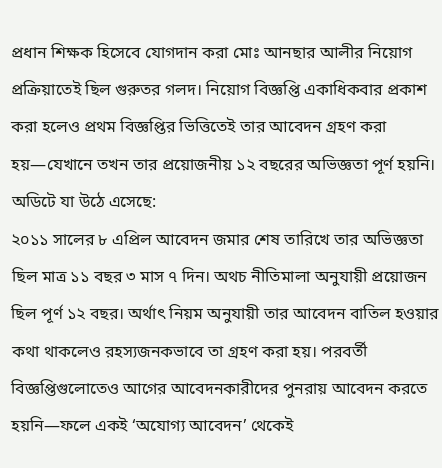প্রধান শিক্ষক হিসেবে যোগদান করা মোঃ আনছার আলীর নিয়োগ প্রক্রিয়াতেই ছিল গুরুতর গলদ। নিয়োগ বিজ্ঞপ্তি একাধিকবার প্রকাশ করা হলেও প্রথম বিজ্ঞপ্তির ভিত্তিতেই তার আবেদন গ্রহণ করা হয়—যেখানে তখন তার প্রয়োজনীয় ১২ বছরের অভিজ্ঞতা পূর্ণ হয়নি।
অডিটে যা উঠে এসেছে:
২০১১ সালের ৮ এপ্রিল আবেদন জমার শেষ তারিখে তার অভিজ্ঞতা ছিল মাত্র ১১ বছর ৩ মাস ৭ দিন। অথচ নীতিমালা অনুযায়ী প্রয়োজন ছিল পূর্ণ ১২ বছর। অর্থাৎ নিয়ম অনুযায়ী তার আবেদন বাতিল হওয়ার কথা থাকলেও রহস্যজনকভাবে তা গ্রহণ করা হয়। পরবর্তী বিজ্ঞপ্তিগুলোতেও আগের আবেদনকারীদের পুনরায় আবেদন করতে হয়নি—ফলে একই ‘অযোগ্য আবেদন’ থেকেই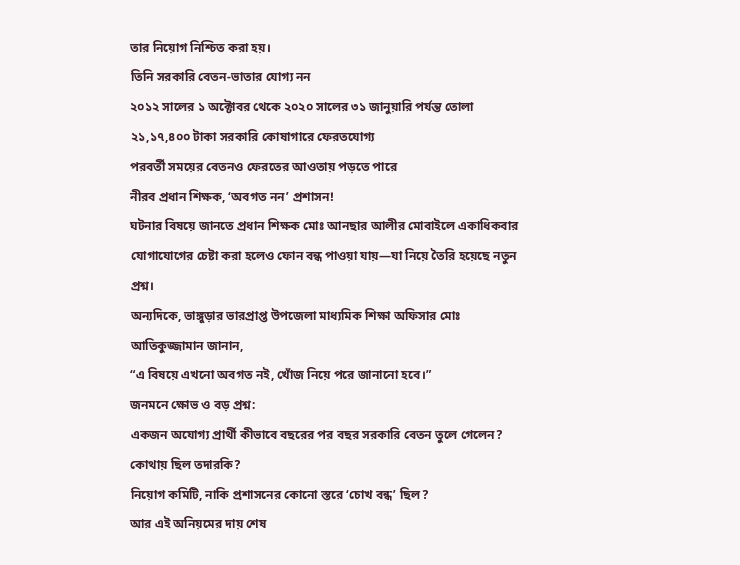তার নিয়োগ নিশ্চিত করা হয়।
তিনি সরকারি বেতন-ভাতার যোগ্য নন
২০১২ সালের ১ অক্টোবর থেকে ২০২০ সালের ৩১ জানুয়ারি পর্যন্ত তোলা ২১,১৭,৪০০ টাকা সরকারি কোষাগারে ফেরতযোগ্য
পরবর্তী সময়ের বেতনও ফেরতের আওতায় পড়তে পারে
নীরব প্রধান শিক্ষক, ‘অবগত নন’ প্রশাসন!
ঘটনার বিষয়ে জানতে প্রধান শিক্ষক মোঃ আনছার আলীর মোবাইলে একাধিকবার যোগাযোগের চেষ্টা করা হলেও ফোন বন্ধ পাওয়া যায়—যা নিয়ে তৈরি হয়েছে নতুন প্রশ্ন।
অন্যদিকে, ভাঙ্গুড়ার ভারপ্রাপ্ত উপজেলা মাধ্যমিক শিক্ষা অফিসার মোঃ আতিকুজ্জামান জানান,
“এ বিষয়ে এখনো অবগত নই, খোঁজ নিয়ে পরে জানানো হবে।”
জনমনে ক্ষোভ ও বড় প্রশ্ন:
একজন অযোগ্য প্রার্থী কীভাবে বছরের পর বছর সরকারি বেতন তুলে গেলেন?
কোথায় ছিল তদারকি?
নিয়োগ কমিটি, নাকি প্রশাসনের কোনো স্তরে ‘চোখ বন্ধ’ ছিল?
আর এই অনিয়মের দায় শেষ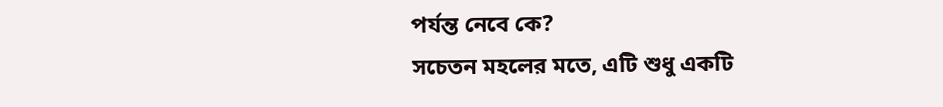পর্যন্ত নেবে কে?
সচেতন মহলের মতে, এটি শুধু একটি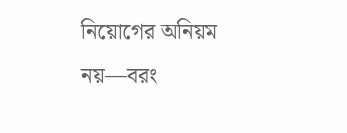নিয়োগের অনিয়ম নয়—বরং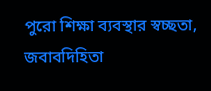পুরো শিক্ষা ব্যবস্থার স্বচ্ছতা, জবাবদিহিতা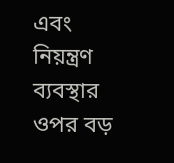এবং নিয়ন্ত্রণ ব্যবস্থার ওপর বড়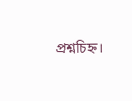প্রশ্নচিহ্ন।